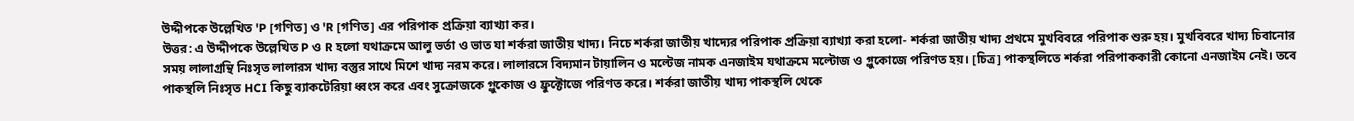উদ্দীপকে উল্লেখিত 'P [গণিত] ও 'R [গণিত] এর পরিপাক প্রক্রিয়া ব্যাখ্যা কর।
উত্তর: এ উদ্দীপকে উল্লেখিত P ও R হলো যথাক্রমে আলু ভর্তা ও ভাত যা শর্করা জাতীয় খাদ্য। নিচে শর্করা জাতীয় খাদ্যের পরিপাক প্রক্রিয়া ব্যাখ্যা করা হলো- শর্করা জাতীয় খাদ্য প্রথমে মুখবিবরে পরিপাক শুরু হয়। মুখবিবরে খাদ্য চিবানোর সময় লালাগ্রন্থি নিঃসৃত লালারস খাদ্য বস্তুর সাথে মিশে খাদ্য নরম করে। লালারসে বিদ্যমান টায়ালিন ও মল্টেজ নামক এনজাইম যথাক্রমে মল্টোজ ও গ্লুকোজে পরিণত হয়। [চিত্র] পাকস্থলিতে শর্করা পরিপাককারী কোনো এনজাইম নেই। তবে পাকস্থলি নিঃসৃত HCI কিছু ব্যাকটেরিয়া ধ্বংস করে এবং সুক্রোজকে গ্লুকোজ ও ফ্রুক্টোজে পরিণত করে। শর্করা জাতীয় খাদ্য পাকস্থলি থেকে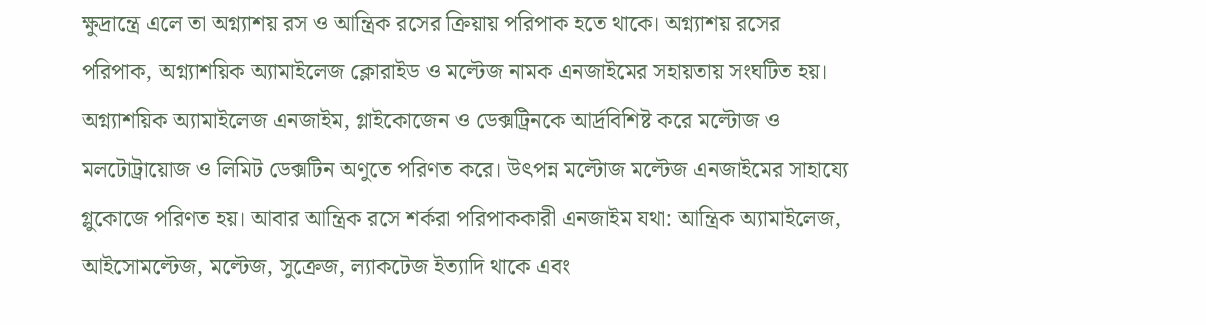ক্ষুদ্রান্ত্রে এলে তা অগ্ন্যাশয় রস ও আন্ত্রিক রসের ক্রিয়ায় পরিপাক হতে থাকে। অগ্ন্যাশয় রসের পরিপাক, অগ্ন্যাশয়িক অ্যামাইলেজ ক্লোরাইড ও মল্টেজ নামক এনজাইমের সহায়তায় সংঘটিত হয়। অগ্ন্যাশয়িক অ্যামাইলেজ এনজাইম, গ্লাইকোজেন ও ডেক্সট্রিনকে আর্দ্রবিশিষ্ট করে মল্টোজ ও মলটোট্রায়োজ ও লিমিট ডেক্সটিন অণুতে পরিণত করে। উৎপন্ন মল্টোজ মল্টেজ এনজাইমের সাহায্যে গ্লুকোজে পরিণত হয়। আবার আন্ত্রিক রসে শর্করা পরিপাককারী এনজাইম যথা: আন্ত্রিক অ্যামাইলেজ, আইসোমল্টেজ, মল্টেজ, সুক্রেজ, ল্যাকটেজ ইত্যাদি থাকে এবং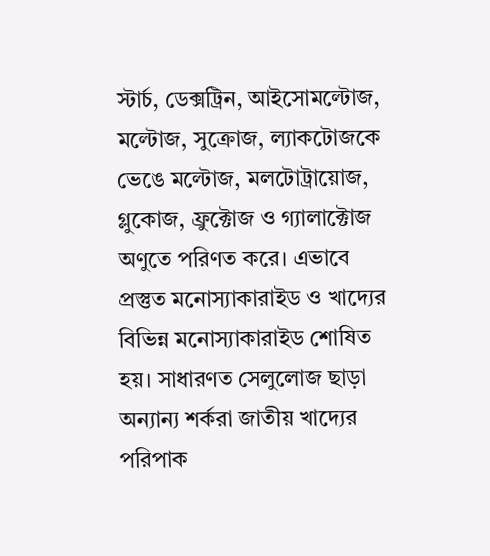স্টার্চ, ডেক্সট্রিন, আইসোমল্টোজ, মল্টোজ, সুক্রোজ, ল্যাকটোজকে ভেঙে মল্টোজ, মলটোট্রায়োজ, গ্লুকোজ, ফ্রুক্টোজ ও গ্যালাক্টোজ অণুতে পরিণত করে। এভাবে প্রস্তুত মনোস্যাকারাইড ও খাদ্যের বিভিন্ন মনোস্যাকারাইড শোষিত হয়। সাধারণত সেলুলোজ ছাড়া অন্যান্য শর্করা জাতীয় খাদ্যের পরিপাক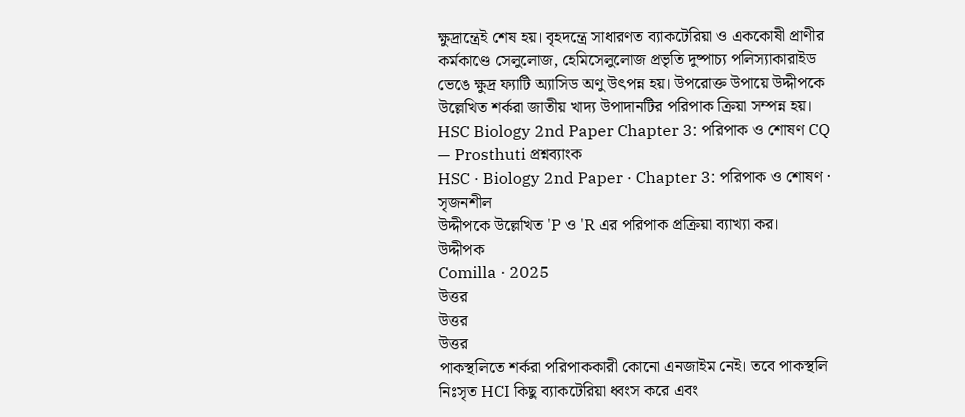ক্ষুদ্রান্ত্রেই শেষ হয়। বৃহদন্ত্রে সাধারণত ব্যাকটেরিয়া ও এককোষী প্রাণীর কর্মকাণ্ডে সেলুলোজ, হেমিসেলুলোজ প্রভৃতি দুষ্পাচ্য পলিস্যাকারাইড ভেঙে ক্ষুদ্র ফ্যাটি অ্যাসিড অণু উৎপন্ন হয়। উপরোক্ত উপায়ে উদ্দীপকে উল্লেখিত শর্করা জাতীয় খাদ্য উপাদানটির পরিপাক ক্রিয়া সম্পন্ন হয়।
HSC Biology 2nd Paper Chapter 3: পরিপাক ও শোষণ CQ — Prosthuti প্রশ্নব্যাংক
HSC · Biology 2nd Paper · Chapter 3: পরিপাক ও শোষণ · সৃজনশীল
উদ্দীপকে উল্লেখিত 'P ও 'R এর পরিপাক প্রক্রিয়া ব্যাখ্যা কর।
উদ্দীপক
Comilla · 2025
উত্তর
উত্তর
উত্তর
পাকস্থলিতে শর্করা পরিপাককারী কোনো এনজাইম নেই। তবে পাকস্থলি নিঃসৃত HCI কিছু ব্যাকটেরিয়া ধ্বংস করে এবং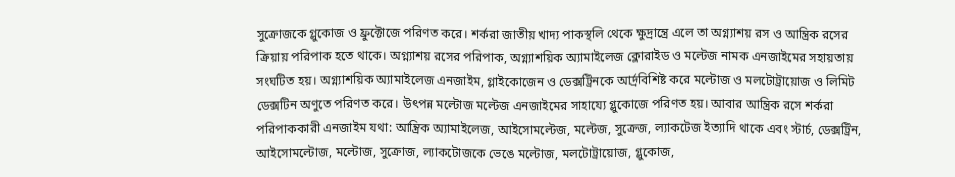সুক্রোজকে গ্লুকোজ ও ফ্রুক্টোজে পরিণত করে। শর্করা জাতীয় খাদ্য পাকস্থলি থেকে ক্ষুদ্রান্ত্রে এলে তা অগ্ন্যাশয় রস ও আন্ত্রিক রসের ক্রিয়ায় পরিপাক হতে থাকে। অগ্ন্যাশয় রসের পরিপাক, অগ্ন্যাশয়িক অ্যামাইলেজ ক্লোরাইড ও মল্টেজ নামক এনজাইমের সহায়তায় সংঘটিত হয়। অগ্ন্যাশয়িক অ্যামাইলেজ এনজাইম, গ্লাইকোজেন ও ডেক্সট্রিনকে আর্দ্রবিশিষ্ট করে মল্টোজ ও মলটোট্রায়োজ ও লিমিট ডেক্সটিন অণুতে পরিণত করে। উৎপন্ন মল্টোজ মল্টেজ এনজাইমের সাহায্যে গ্লুকোজে পরিণত হয়। আবার আন্ত্রিক রসে শর্করা পরিপাককারী এনজাইম যথা: আন্ত্রিক অ্যামাইলেজ, আইসোমল্টেজ, মল্টেজ, সুক্রেজ, ল্যাকটেজ ইত্যাদি থাকে এবং স্টার্চ, ডেক্সট্রিন, আইসোমল্টোজ, মল্টোজ, সুক্রোজ, ল্যাকটোজকে ভেঙে মল্টোজ, মলটোট্রায়োজ, গ্লুকোজ,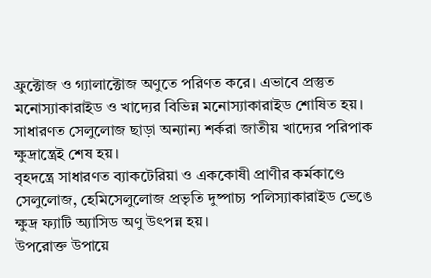ফ্রুক্টোজ ও গ্যালাক্টোজ অণুতে পরিণত করে। এভাবে প্রস্তুত মনোস্যাকারাইড ও খাদ্যের বিভিন্ন মনোস্যাকারাইড শোষিত হয়। সাধারণত সেলুলোজ ছাড়া অন্যান্য শর্করা জাতীয় খাদ্যের পরিপাক ক্ষুদ্রান্ত্রেই শেষ হয়।
বৃহদন্ত্রে সাধারণত ব্যাকটেরিয়া ও এককোষী প্রাণীর কর্মকাণ্ডে সেলুলোজ, হেমিসেলুলোজ প্রভৃতি দুষ্পাচ্য পলিস্যাকারাইড ভেঙে ক্ষুদ্র ফ্যাটি অ্যাসিড অণু উৎপন্ন হয়।
উপরোক্ত উপায়ে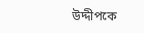উদ্দীপকে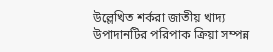উল্লেখিত শর্করা জাতীয় খাদ্য উপাদানটির পরিপাক ক্রিয়া সম্পন্ন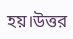হয়।উত্তর